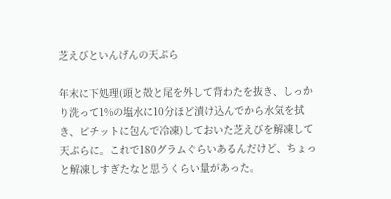芝えびといんげんの天ぷら

年末に下処理(頭と殻と尾を外して背わたを抜き、しっかり洗って1%の塩水に10分ほど漬け込んでから水気を拭き、ピチットに包んで冷凍)しておいた芝えびを解凍して天ぷらに。これで180グラムぐらいあるんだけど、ちょっと解凍しすぎたなと思うくらい量があった。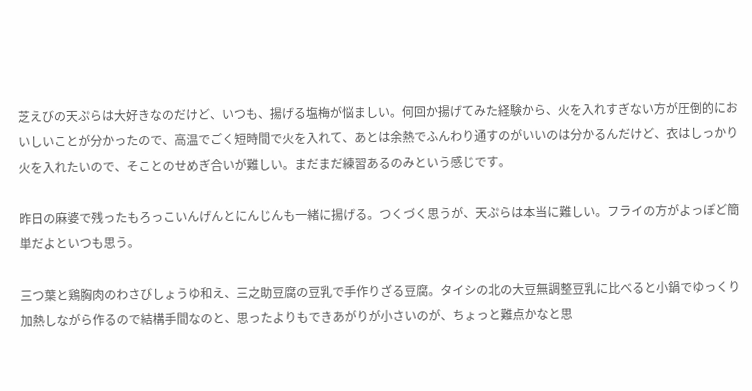芝えびの天ぷらは大好きなのだけど、いつも、揚げる塩梅が悩ましい。何回か揚げてみた経験から、火を入れすぎない方が圧倒的においしいことが分かったので、高温でごく短時間で火を入れて、あとは余熱でふんわり通すのがいいのは分かるんだけど、衣はしっかり火を入れたいので、そことのせめぎ合いが難しい。まだまだ練習あるのみという感じです。

昨日の麻婆で残ったもろっこいんげんとにんじんも一緒に揚げる。つくづく思うが、天ぷらは本当に難しい。フライの方がよっぽど簡単だよといつも思う。

三つ葉と鶏胸肉のわさびしょうゆ和え、三之助豆腐の豆乳で手作りざる豆腐。タイシの北の大豆無調整豆乳に比べると小鍋でゆっくり加熱しながら作るので結構手間なのと、思ったよりもできあがりが小さいのが、ちょっと難点かなと思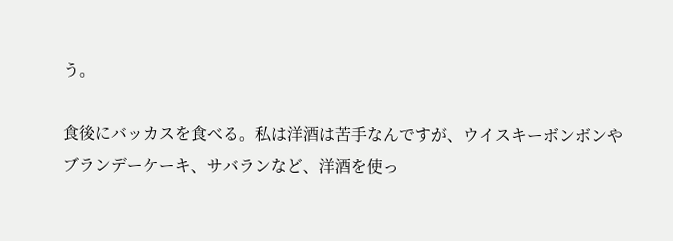う。

食後にバッカスを食べる。私は洋酒は苦手なんですが、ウイスキーボンボンやブランデーケーキ、サバランなど、洋酒を使っ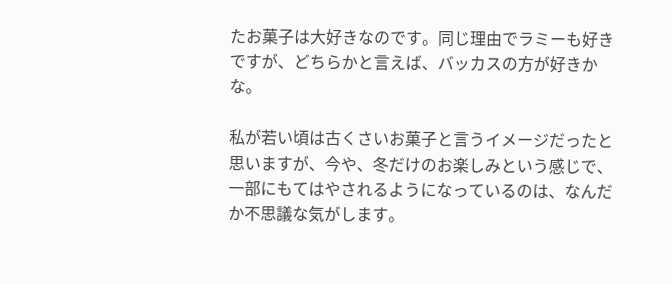たお菓子は大好きなのです。同じ理由でラミーも好きですが、どちらかと言えば、バッカスの方が好きかな。

私が若い頃は古くさいお菓子と言うイメージだったと思いますが、今や、冬だけのお楽しみという感じで、一部にもてはやされるようになっているのは、なんだか不思議な気がします。